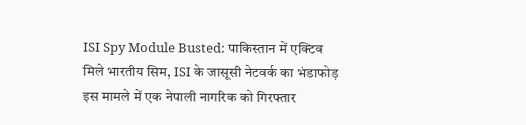ISI Spy Module Busted: पाकिस्तान में एक्टिव मिले भारतीय सिम, ISI के जासूसी नेटवर्क का भंडाफोड़
इस मामले में एक नेपाली नागरिक को गिरफ्तार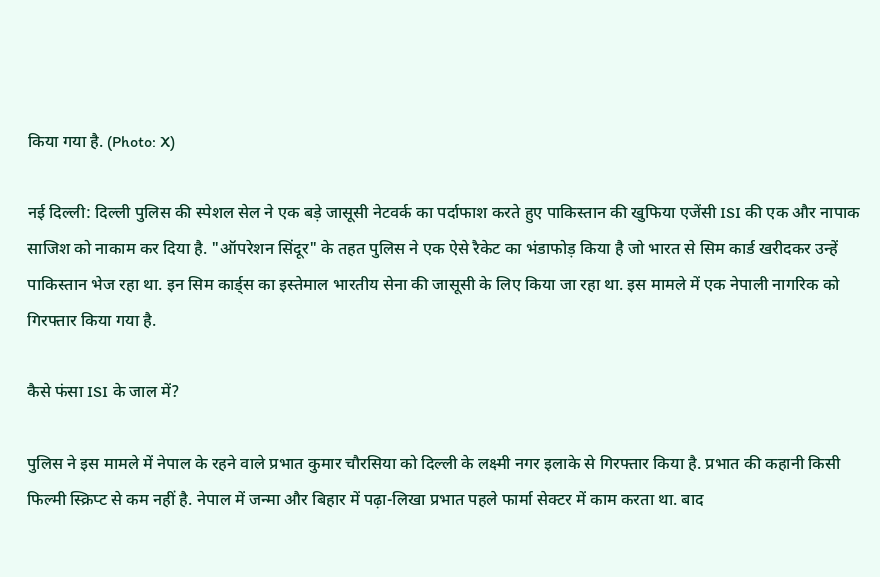किया गया है. (Photo: X)

नई दिल्ली: दिल्ली पुलिस की स्पेशल सेल ने एक बड़े जासूसी नेटवर्क का पर्दाफाश करते हुए पाकिस्तान की खुफिया एजेंसी ISI की एक और नापाक साजिश को नाकाम कर दिया है. "ऑपरेशन सिंदूर" के तहत पुलिस ने एक ऐसे रैकेट का भंडाफोड़ किया है जो भारत से सिम कार्ड खरीदकर उन्हें पाकिस्तान भेज रहा था. इन सिम कार्ड्स का इस्तेमाल भारतीय सेना की जासूसी के लिए किया जा रहा था. इस मामले में एक नेपाली नागरिक को गिरफ्तार किया गया है.

कैसे फंसा ISI के जाल में?

पुलिस ने इस मामले में नेपाल के रहने वाले प्रभात कुमार चौरसिया को दिल्ली के लक्ष्मी नगर इलाके से गिरफ्तार किया है. प्रभात की कहानी किसी फिल्मी स्क्रिप्ट से कम नहीं है. नेपाल में जन्मा और बिहार में पढ़ा-लिखा प्रभात पहले फार्मा सेक्टर में काम करता था. बाद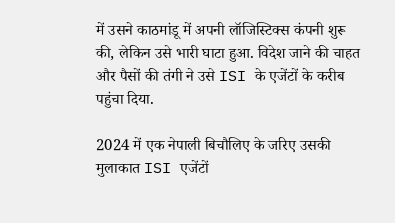में उसने काठमांडू में अपनी लॉजिस्टिक्स कंपनी शुरू की, लेकिन उसे भारी घाटा हुआ. विदेश जाने की चाहत और पैसों की तंगी ने उसे ISI के एजेंटों के करीब पहुंचा दिया.

2024 में एक नेपाली बिचौलिए के जरिए उसकी मुलाकात ISI एजेंटों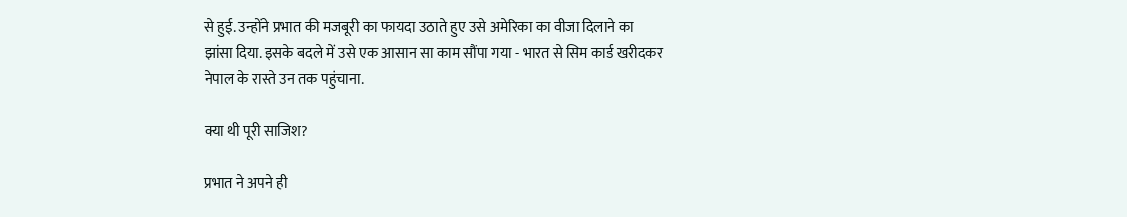से हुई. उन्होंने प्रभात की मजबूरी का फायदा उठाते हुए उसे अमेरिका का वीजा दिलाने का झांसा दिया. इसके बदले में उसे एक आसान सा काम सौंपा गया - भारत से सिम कार्ड खरीदकर नेपाल के रास्ते उन तक पहुंचाना.

क्या थी पूरी साजिश?

प्रभात ने अपने ही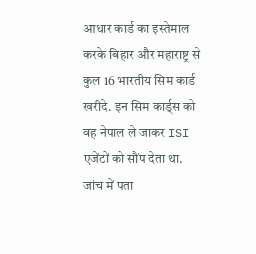आधार कार्ड का इस्तेमाल करके बिहार और महाराष्ट्र से कुल 16 भारतीय सिम कार्ड खरीदे. इन सिम कार्ड्स को वह नेपाल ले जाकर ISI एजेंटों को सौंप देता था. जांच में पता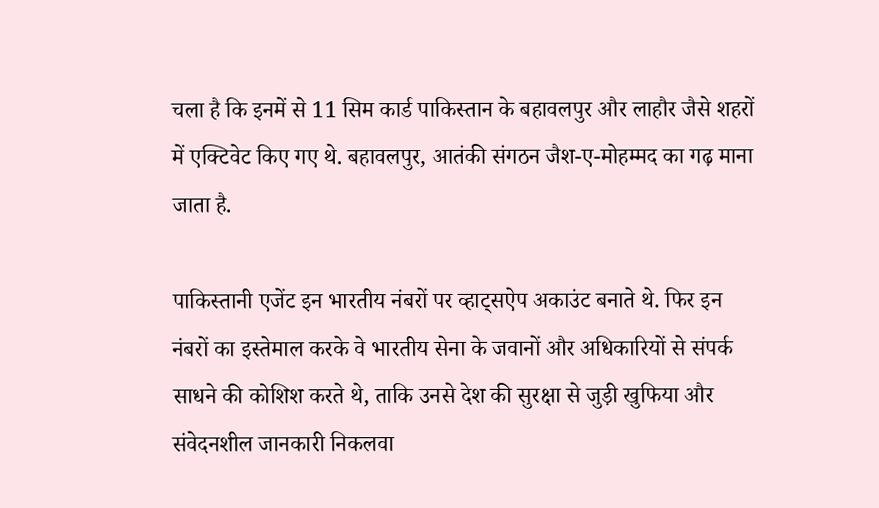चला है कि इनमें से 11 सिम कार्ड पाकिस्तान के बहावलपुर और लाहौर जैसे शहरों में एक्टिवेट किए गए थे. बहावलपुर, आतंकी संगठन जैश-ए-मोहम्मद का गढ़ माना जाता है.

पाकिस्तानी एजेंट इन भारतीय नंबरों पर व्हाट्सऐप अकाउंट बनाते थे. फिर इन नंबरों का इस्तेमाल करके वे भारतीय सेना के जवानों और अधिकारियों से संपर्क साधने की कोशिश करते थे, ताकि उनसे देश की सुरक्षा से जुड़ी खुफिया और संवेदनशील जानकारी निकलवा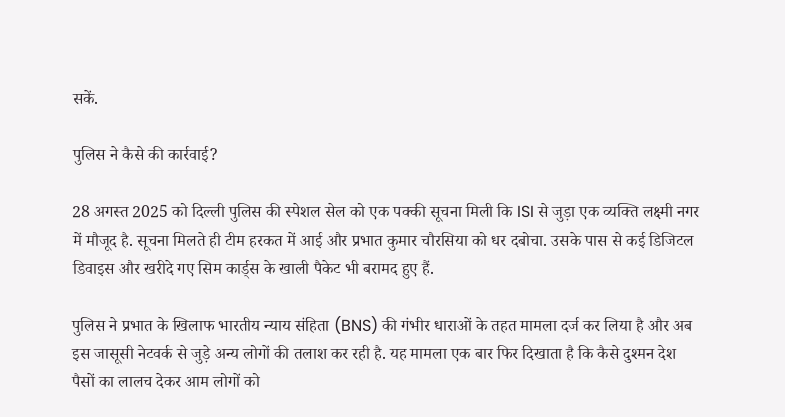सकें.

पुलिस ने कैसे की कार्रवाई?

28 अगस्त 2025 को दिल्ली पुलिस की स्पेशल सेल को एक पक्की सूचना मिली कि ISI से जुड़ा एक व्यक्ति लक्ष्मी नगर में मौजूद है. सूचना मिलते ही टीम हरकत में आई और प्रभात कुमार चौरसिया को धर दबोचा. उसके पास से कई डिजिटल डिवाइस और खरीदे गए सिम कार्ड्स के खाली पैकेट भी बरामद हुए हैं.

पुलिस ने प्रभात के खिलाफ भारतीय न्याय संहिता (BNS) की गंभीर धाराओं के तहत मामला दर्ज कर लिया है और अब इस जासूसी नेटवर्क से जुड़े अन्य लोगों की तलाश कर रही है. यह मामला एक बार फिर दिखाता है कि कैसे दुश्मन देश पैसों का लालच देकर आम लोगों को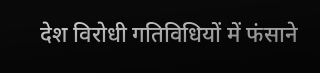देश विरोधी गतिविधियों में फंसाने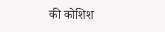की कोशिश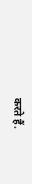करते हैं.